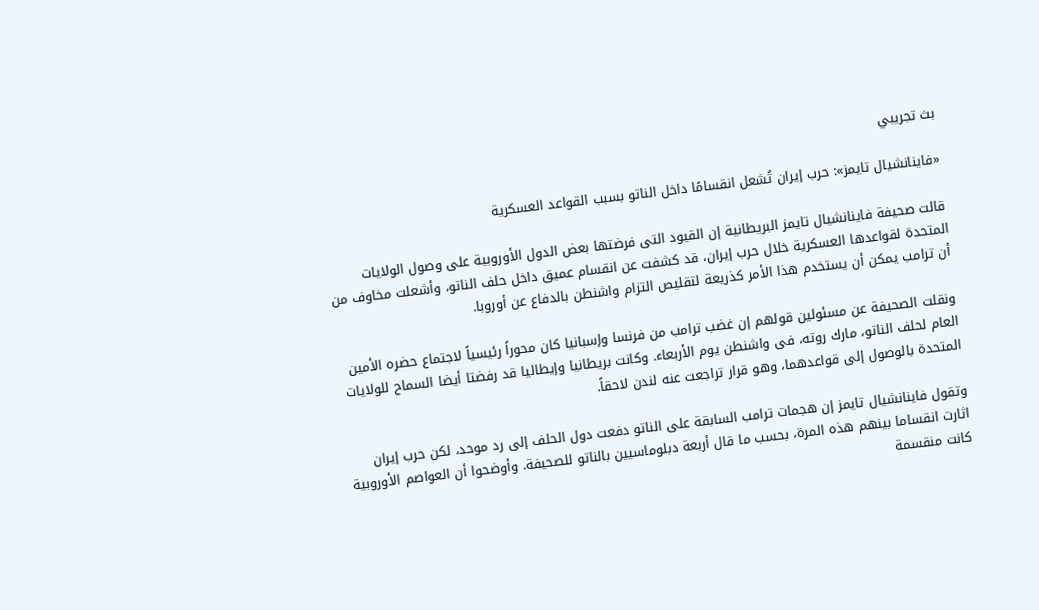بث تجريبي

«فاينانشيال تايمز»: حرب إيران تُشعل انقسامًا داخل الناتو بسبب القواعد العسكرية

قالت صحيفة فاينانشيال تايمز البريطانية إن القيود التى فرضتها بعض الدول الأوروبية على وصول الولايات المتحدة لقواعدها العسكرية خلال حرب إيران، قد كشفت عن انقسام عميق داخل حلف الناتو، وأشعلت مخاوف من أن ترامب يمكن أن يستخدم هذا الأمر كذريعة لتقليص التزام واشنطن بالدفاع عن أوروبا.

ونقلت الصحيفة عن مسئولين قولهم إن غضب ترامب من فرنسا وإسبانيا كان محوراً رئيسياً لاجتماع حضره الأمين العام لحلف الناتو، مارك روته، فى واشنطن يوم الأربعاء. وكانت بريطانيا وإيطاليا قد رفضتا أيضا السماح للولايات المتحدة بالوصول إلى قواعدهما، وهو قرار تراجعت عنه لندن لاحقاً.

وتقول فاينانشيال تايمز إن هجمات ترامب السابقة على الناتو دفعت دول الحلف إلى رد موحد، لكن حرب إيران اثارت انقساما بينهم هذه المرة، بحسب ما قال أربعة دبلوماسيين بالناتو للصحيفة. وأوضحوا أن العواصم الأوروبية كانت منقسمة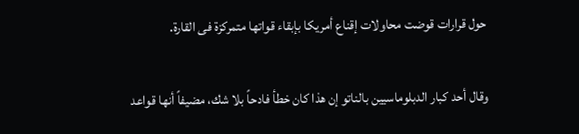حول قرارات قوضت محاولات إقناع أمريكا بإبقاء قواتها متمركزة فى القارة.

وقال أحد كبار الدبلوماسيين بالناتو إن هذا كان خطأ فادحاً بلا شك، مضيفاً أنها قواعد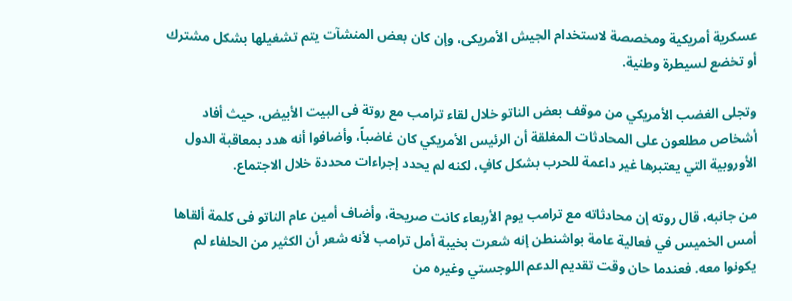عسكرية أمريكية ومخصصة لاستخدام الجيش الأمريكى، وإن كان بعض المنشآت يتم تشغيلها بشكل مشترك أو تخضع لسيطرة وطنية.

وتجلى الغضب الأمريكي من موقف بعض الناتو خلال لقاء ترامب مع روتة فى البيت الأبيض، حيث أفاد أشخاص مطلعون على المحادثات المغلقة أن الرئيس الأمريكي كان غاضباً، وأضافوا أنه هدد بمعاقبة الدول الأوروبية التي يعتبرها غير داعمة للحرب بشكل كافٍ، لكنه لم يحدد إجراءات محددة خلال الاجتماع.

من جانبه، قال روته إن محادثاته مع ترامب يوم الأربعاء كانت صريحة، وأضاف أمين عام الناتو فى كلمة ألقاها أمس الخميس في فعالية عامة بواشنطن إنه شعرت بخيبة أمل ترامب لأنه شعر أن الكثير من الحلفاء لم يكونوا معه. فعندما حان وقت تقديم الدعم اللوجستي وغيره من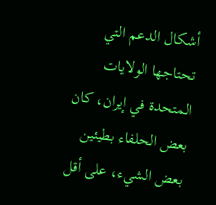أشكال الدعم التي تحتاجها الولايات المتحدة في إيران، كان بعض الحلفاء بطيئين بعض الشيء، على أقل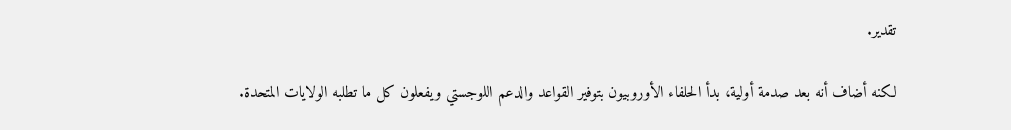تقدير.

لكنه أضاف أنه بعد صدمة أولية، بدأ الحلفاء الأوروبيون بتوفير القواعد والدعم اللوجستي ويفعلون كل ما تطلبه الولايات المتحدة.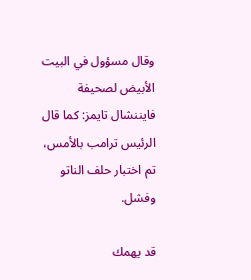وقال مسؤول في البيت الأبيض لصحيفة فايننشال تايمز: كما قال الرئيس ترامب بالأمس، تم اختبار حلف الناتو وفشل.

قد يهمك